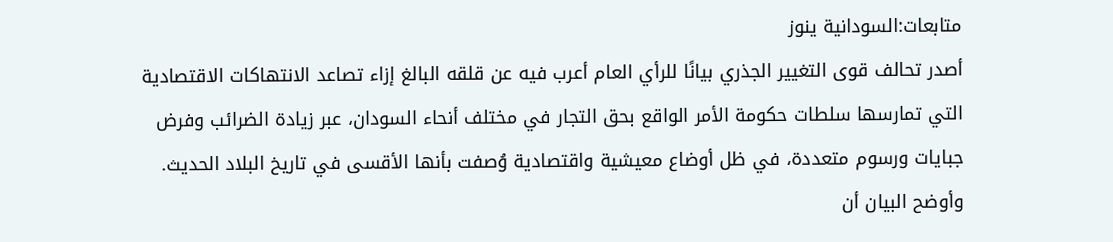متابعات:السودانية ينوز
أصدر تحالف قوى التغيير الجذري بيانًا للرأي العام أعرب فيه عن قلقه البالغ إزاء تصاعد الانتهاكات الاقتصادية التي تمارسها سلطات حكومة الأمر الواقع بحق التجار في مختلف أنحاء السودان، عبر زيادة الضرائب وفرض جبايات ورسوم متعددة، في ظل أوضاع معيشية واقتصادية وُصفت بأنها الأقسى في تاريخ البلاد الحديث.
وأوضح البيان أن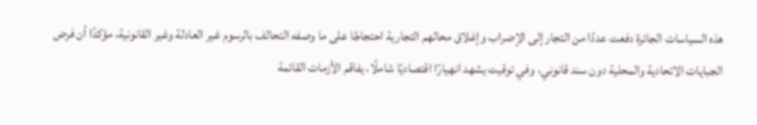هذه السياسات الجائرة دفعت عددًا من التجار إلى الإضراب وإغلاق محالهم التجارية احتجاجًا على ما وصفه التحالف بالرسوم غير العادلة وغير القانونية، مؤكدًا أن فرض الجبايات الاتحادية والمحلية دون سند قانوني، وفي توقيت يشهد انهيارًا اقتصاديًا شاملًا، يفاقم الأزمات القائمة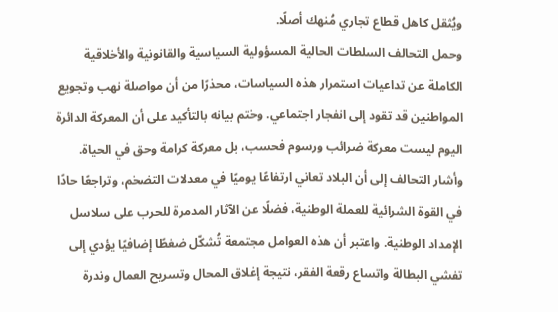ويُثقل كاهل قطاع تجاري مُنهك أصلًا.
وحمل التحالف السلطات الحالية المسؤولية السياسية والقانونية والأخلاقية الكاملة عن تداعيات استمرار هذه السياسات، محذرًا من أن مواصلة نهب وتجويع المواطنين قد تقود إلى انفجار اجتماعي. وختم بيانه بالتأكيد على أن المعركة الدائرة اليوم ليست معركة ضرائب ورسوم فحسب، بل معركة كرامة وحق في الحياة.
وأشار التحالف إلى أن البلاد تعاني ارتفاعًا يوميًا في معدلات التضخم، وتراجعًا حادًا في القوة الشرائية للعملة الوطنية، فضلًا عن الآثار المدمرة للحرب على سلاسل الإمداد الوطنية. واعتبر أن هذه العوامل مجتمعة تُشكّل ضغطًا إضافيًا يؤدي إلى تفشي البطالة واتساع رقعة الفقر، نتيجة إغلاق المحال وتسريح العمال وندرة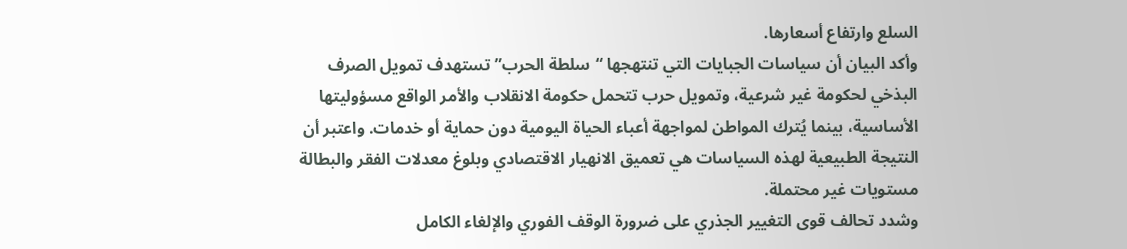السلع وارتفاع أسعارها.
وأكد البيان أن سياسات الجبايات التي تنتهجها “سلطة الحرب” تستهدف تمويل الصرف البذخي لحكومة غير شرعية، وتمويل حرب تتحمل حكومة الانقلاب والأمر الواقع مسؤوليتها الأساسية، بينما يُترك المواطن لمواجهة أعباء الحياة اليومية دون حماية أو خدمات. واعتبر أن النتيجة الطبيعية لهذه السياسات هي تعميق الانهيار الاقتصادي وبلوغ معدلات الفقر والبطالة مستويات غير محتملة.
وشدد تحالف قوى التغيير الجذري على ضرورة الوقف الفوري والإلغاء الكامل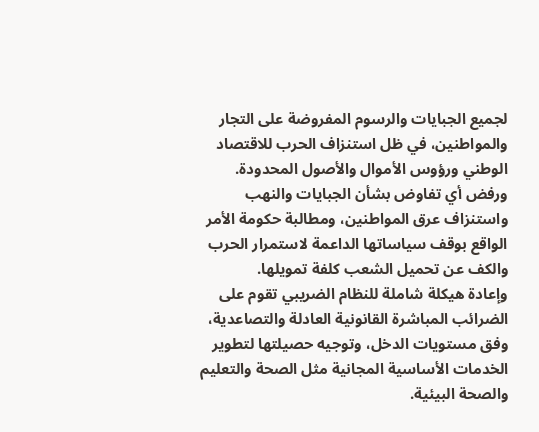لجميع الجبايات والرسوم المفروضة على التجار والمواطنين، في ظل استنزاف الحرب للاقتصاد الوطني ورؤوس الأموال والأصول المحدودة.
ورفض أي تفاوض بشأن الجبايات والنهب واستنزاف عرق المواطنين، ومطالبة حكومة الأمر الواقع بوقف سياساتها الداعمة لاستمرار الحرب والكف عن تحميل الشعب كلفة تمويلها.
وإعادة هيكلة شاملة للنظام الضريبي تقوم على الضرائب المباشرة القانونية العادلة والتصاعدية، وفق مستويات الدخل، وتوجيه حصيلتها لتطوير الخدمات الأساسية المجانية مثل الصحة والتعليم والصحة البيئية.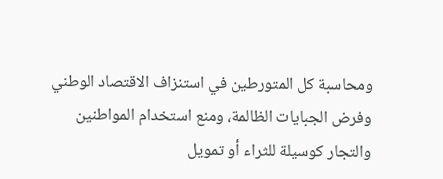ومحاسبة كل المتورطين في استنزاف الاقتصاد الوطني وفرض الجبايات الظالمة، ومنع استخدام المواطنين والتجار كوسيلة للثراء أو تمويل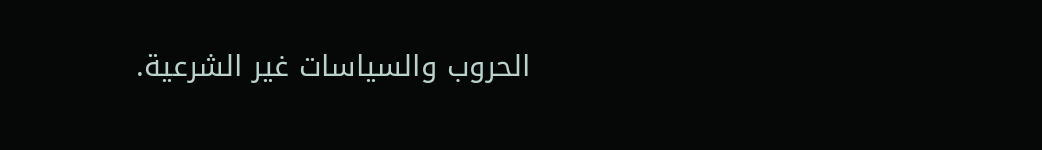الحروب والسياسات غير الشرعية.